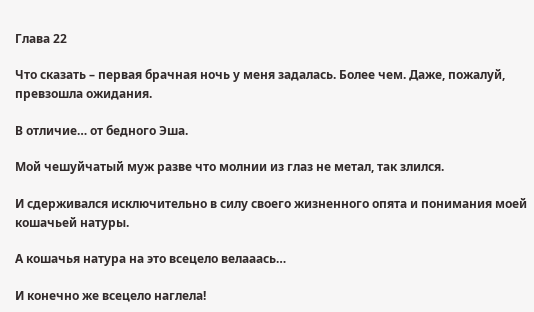Глава 22

Что сказать – первая брачная ночь у меня задалась. Более чем. Даже, пожалуй, превзошла ожидания.

В отличие… от бедного Эша.

Мой чешуйчатый муж разве что молнии из глаз не метал, так злился.

И сдерживался исключительно в силу своего жизненного опята и понимания моей кошачьей натуры.

А кошачья натура на это всецело велааась…

И конечно же всецело наглела!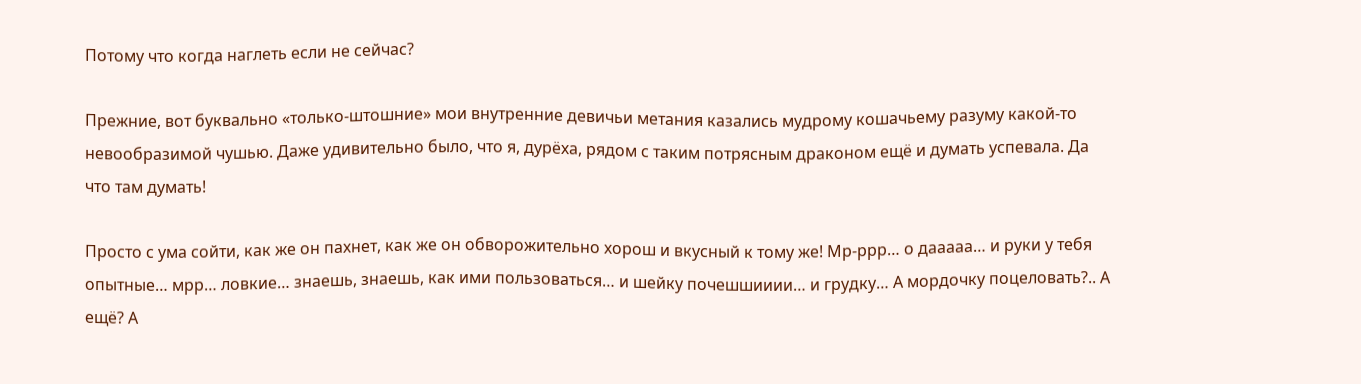Потому что когда наглеть если не сейчас?

Прежние, вот буквально «только-штошние» мои внутренние девичьи метания казались мудрому кошачьему разуму какой-то невообразимой чушью. Даже удивительно было, что я, дурёха, рядом с таким потрясным драконом ещё и думать успевала. Да что там думать!

Просто с ума сойти, как же он пахнет, как же он обворожительно хорош и вкусный к тому же! Мр-ррр… о дааааа… и руки у тебя опытные… мрр… ловкие… знаешь, знаешь, как ими пользоваться… и шейку почешшииии… и грудку… А мордочку поцеловать?.. А ещё? А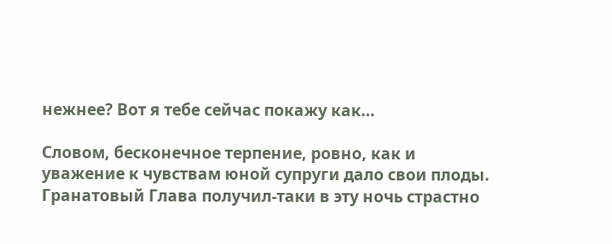нежнее? Вот я тебе сейчас покажу как…

Словом, бесконечное терпение, ровно, как и уважение к чувствам юной супруги дало свои плоды. Гранатовый Глава получил-таки в эту ночь страстно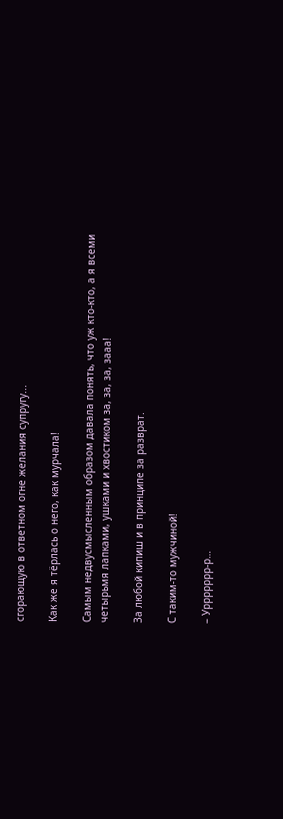сгорающую в ответном огне желания супругу...

Как же я тёрлась о него, как мурчала!

Самым недвусмысленным образом давала понять, что уж кто-кто, а я всеми четырьмя лапками, ушками и хвостиком за, за, за, зааа!

За любой кипиш и в принципе за разврат.

С таким-то мужчиной!

– Уррррррр-р…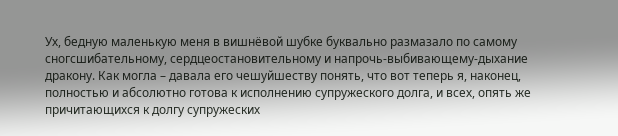Ух, бедную маленькую меня в вишнёвой шубке буквально размазало по самому сногсшибательному, сердцеостановительному и напрочь-выбивающему-дыхание дракону. Как могла – давала его чешуйшеству понять, что вот теперь я, наконец, полностью и абсолютно готова к исполнению супружеского долга, и всех, опять же причитающихся к долгу супружеских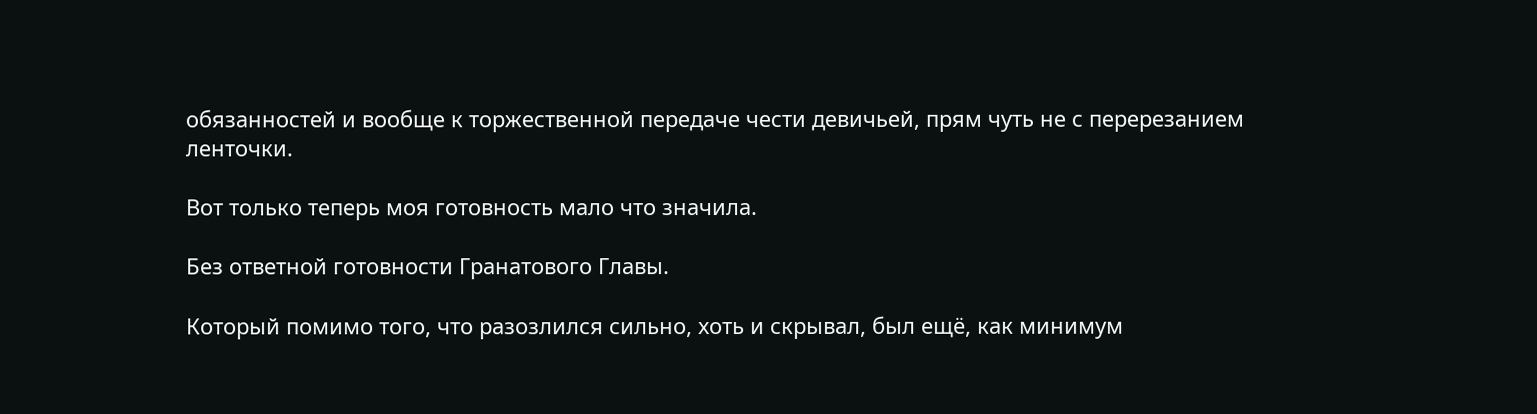обязанностей и вообще к торжественной передаче чести девичьей, прям чуть не с перерезанием ленточки.

Вот только теперь моя готовность мало что значила.

Без ответной готовности Гранатового Главы.

Который помимо того, что разозлился сильно, хоть и скрывал, был ещё, как минимум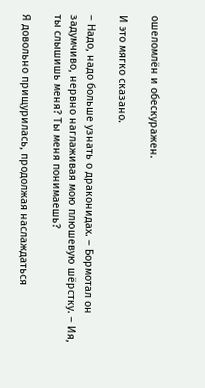ошеломлён и обескуражен.

И это мягко сказано.

– Надо, надо больше узнать о драконидах. – Бормотал он задумчиво, нервно наглаживая мою плюшевую шёрстку. – Ия, ты слышишь меня? Ты меня понимаешь?

Я довольно прищурилась, продолжая наслаждаться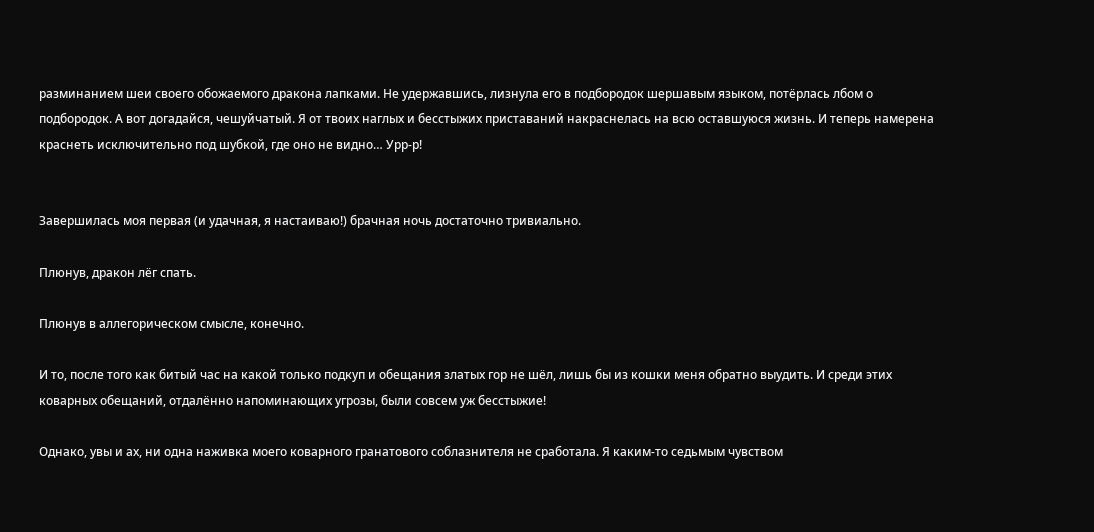разминанием шеи своего обожаемого дракона лапками. Не удержавшись, лизнула его в подбородок шершавым языком, потёрлась лбом о подбородок. А вот догадайся, чешуйчатый. Я от твоих наглых и бесстыжих приставаний накраснелась на всю оставшуюся жизнь. И теперь намерена краснеть исключительно под шубкой, где оно не видно… Урр-р!


Завершилась моя первая (и удачная, я настаиваю!) брачная ночь достаточно тривиально.

Плюнув, дракон лёг спать.

Плюнув в аллегорическом смысле, конечно.

И то, после того как битый час на какой только подкуп и обещания златых гор не шёл, лишь бы из кошки меня обратно выудить. И среди этих коварных обещаний, отдалённо напоминающих угрозы, были совсем уж бесстыжие!

Однако, увы и ах, ни одна наживка моего коварного гранатового соблазнителя не сработала. Я каким-то седьмым чувством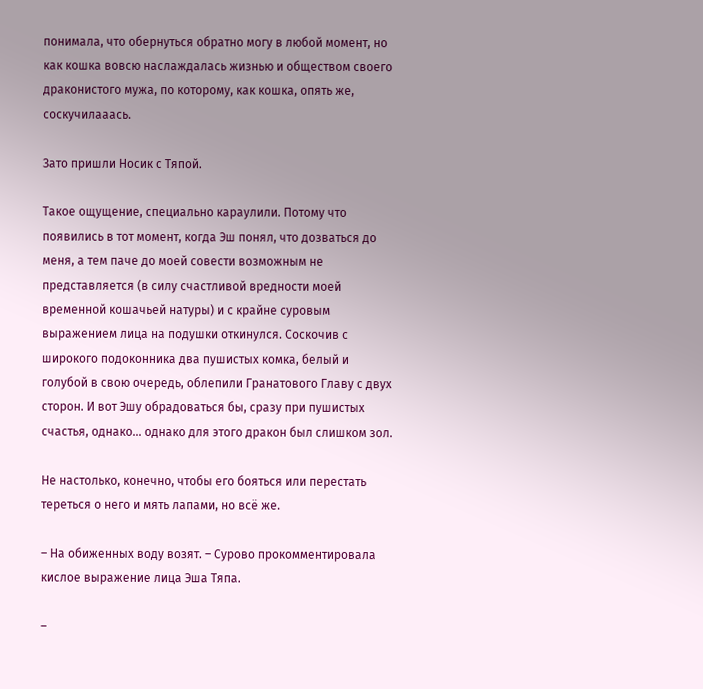понимала, что обернуться обратно могу в любой момент, но как кошка вовсю наслаждалась жизнью и обществом своего драконистого мужа, по которому, как кошка, опять же, соскучилааась.

Зато пришли Носик с Тяпой.

Такое ощущение, специально караулили. Потому что появились в тот момент, когда Эш понял, что дозваться до меня, а тем паче до моей совести возможным не представляется (в силу счастливой вредности моей временной кошачьей натуры) и с крайне суровым выражением лица на подушки откинулся. Соскочив с широкого подоконника два пушистых комка, белый и голубой в свою очередь, облепили Гранатового Главу с двух сторон. И вот Эшу обрадоваться бы, сразу при пушистых счастья, однако… однако для этого дракон был слишком зол.

Не настолько, конечно, чтобы его бояться или перестать тереться о него и мять лапами, но всё же.

– На обиженных воду возят. – Сурово прокомментировала кислое выражение лица Эша Тяпа.

–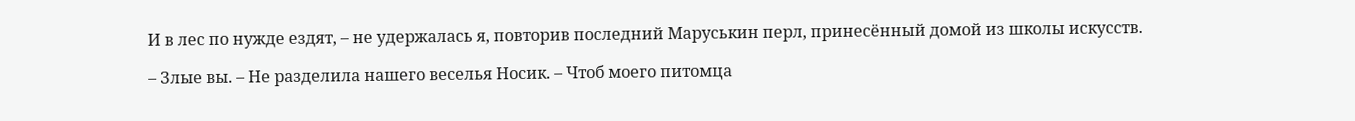И в лес по нужде ездят, – не удержалась я, повторив последний Маруськин перл, принесённый домой из школы искусств.

– Злые вы. – Не разделила нашего веселья Носик. – Чтоб моего питомца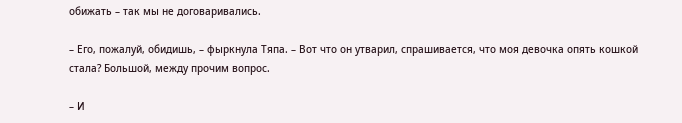обижать – так мы не договаривались.

– Его, пожалуй, обидишь, – фыркнула Тяпа. – Вот что он утварил, спрашивается, что моя девочка опять кошкой стала? Большой, между прочим вопрос.

– И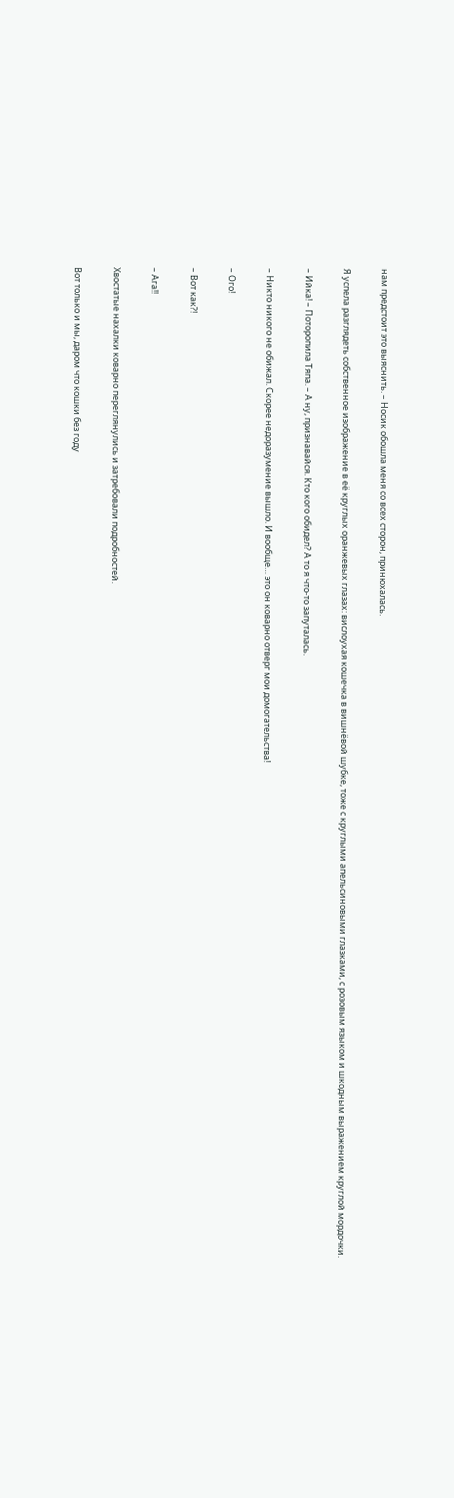нам предстоит это выяснить. – Носик обошла меня со всех сторон, принюхалась.

Я успела разглядеть собственное изображение в её круглых оранжевых глазах: вислоухая кошечка в вишнёвой шубке, тоже с круглыми апельсиновыми глазками, с розовым языком и шкодным выражением круглой мордочки.

– Ийка! – Поторопила Тяпа. – А ну, признавайся. Кто кого обидел? А то я что-то запуталась.

– Никто никого не обижал. Скорее недоразумение вышло. И вообще… это он коварно отверг мои домогательства!

– Ого!

– Вот как?!

– Ага!!

Хвостатые нахалки коварно переглянулись и затребовали подробностей.

Вот только и мы, даром что кошки без году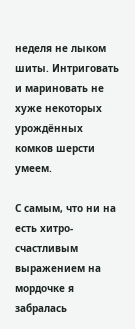неделя не лыком шиты. Интриговать и мариновать не хуже некоторых урождённых комков шерсти умеем.

С самым, что ни на есть хитро-счастливым выражением на мордочке я забралась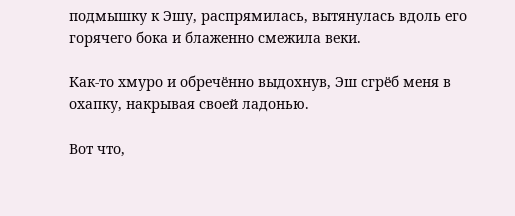подмышку к Эшу, распрямилась, вытянулась вдоль его горячего бока и блаженно смежила веки.

Как-то хмуро и обречённо выдохнув, Эш сгрёб меня в охапку, накрывая своей ладонью.

Вот что,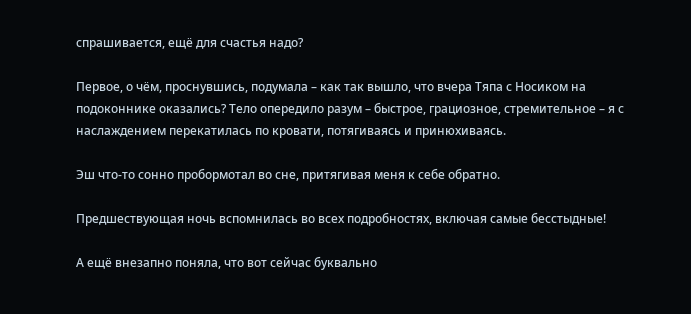спрашивается, ещё для счастья надо?

Первое, о чём, проснувшись, подумала – как так вышло, что вчера Тяпа с Носиком на подоконнике оказались? Тело опередило разум – быстрое, грациозное, стремительное – я с наслаждением перекатилась по кровати, потягиваясь и принюхиваясь.

Эш что-то сонно пробормотал во сне, притягивая меня к себе обратно.

Предшествующая ночь вспомнилась во всех подробностях, включая самые бесстыдные!

А ещё внезапно поняла, что вот сейчас буквально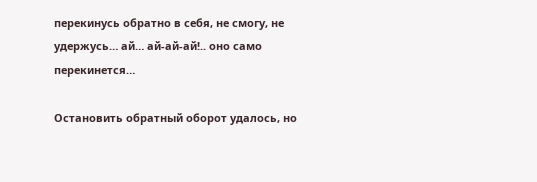перекинусь обратно в себя, не смогу, не удержусь… ай… ай-ай-ай!.. оно само перекинется…

Остановить обратный оборот удалось, но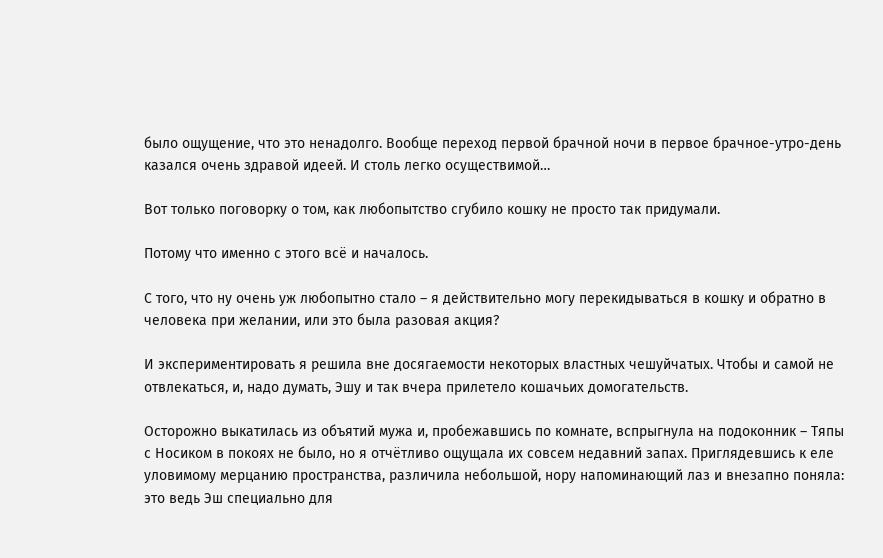было ощущение, что это ненадолго. Вообще переход первой брачной ночи в первое брачное-утро-день казался очень здравой идеей. И столь легко осуществимой…

Вот только поговорку о том, как любопытство сгубило кошку не просто так придумали.

Потому что именно с этого всё и началось.

С того, что ну очень уж любопытно стало – я действительно могу перекидываться в кошку и обратно в человека при желании, или это была разовая акция?

И экспериментировать я решила вне досягаемости некоторых властных чешуйчатых. Чтобы и самой не отвлекаться, и, надо думать, Эшу и так вчера прилетело кошачьих домогательств.

Осторожно выкатилась из объятий мужа и, пробежавшись по комнате, вспрыгнула на подоконник – Тяпы с Носиком в покоях не было, но я отчётливо ощущала их совсем недавний запах. Приглядевшись к еле уловимому мерцанию пространства, различила небольшой, нору напоминающий лаз и внезапно поняла: это ведь Эш специально для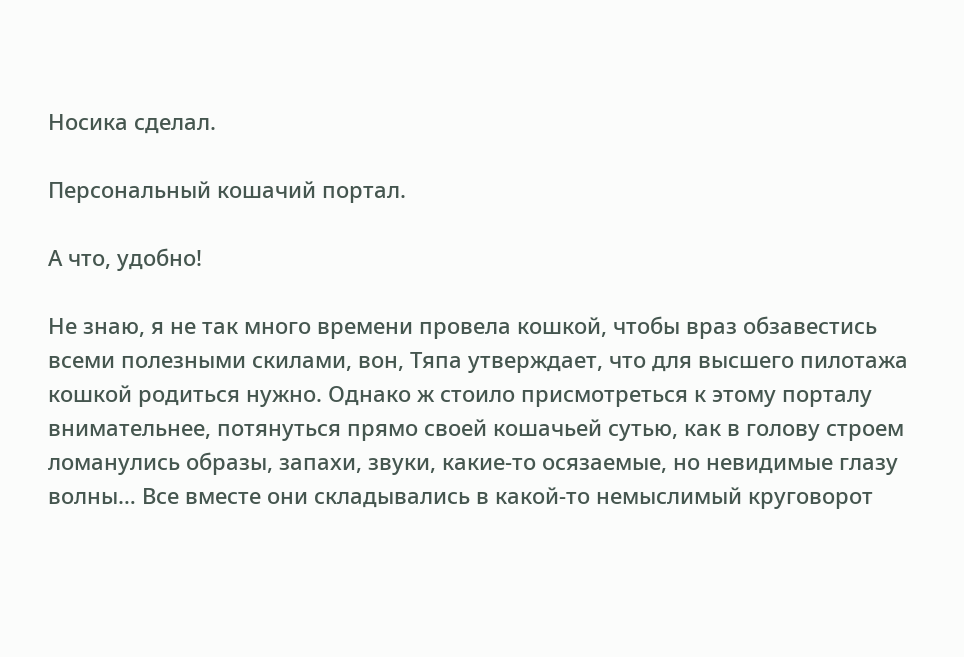Носика сделал.

Персональный кошачий портал.

А что, удобно!

Не знаю, я не так много времени провела кошкой, чтобы враз обзавестись всеми полезными скилами, вон, Тяпа утверждает, что для высшего пилотажа кошкой родиться нужно. Однако ж стоило присмотреться к этому порталу внимательнее, потянуться прямо своей кошачьей сутью, как в голову строем ломанулись образы, запахи, звуки, какие-то осязаемые, но невидимые глазу волны… Все вместе они складывались в какой-то немыслимый круговорот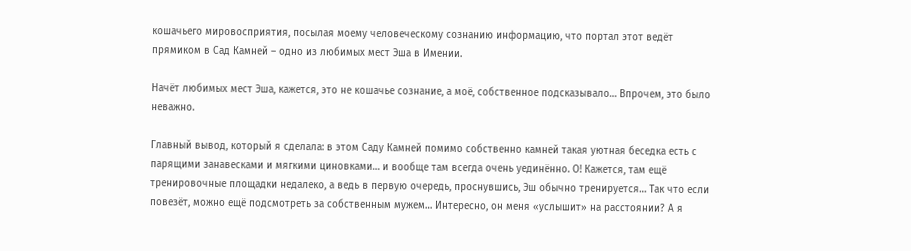кошачьего мировосприятия, посылая моему человеческому сознанию информацию, что портал этот ведёт прямиком в Сад Камней – одно из любимых мест Эша в Имении.

Начёт любимых мест Эша, кажется, это не кошачье сознание, а моё, собственное подсказывало… Впрочем, это было неважно.

Главный вывод, который я сделала: в этом Саду Камней помимо собственно камней такая уютная беседка есть с парящими занавесками и мягкими циновками… и вообще там всегда очень уединённо. О! Кажется, там ещё тренировочные площадки недалеко, а ведь в первую очередь, проснувшись, Эш обычно тренируется… Так что если повезёт, можно ещё подсмотреть за собственным мужем… Интересно, он меня «услышит» на расстоянии? А я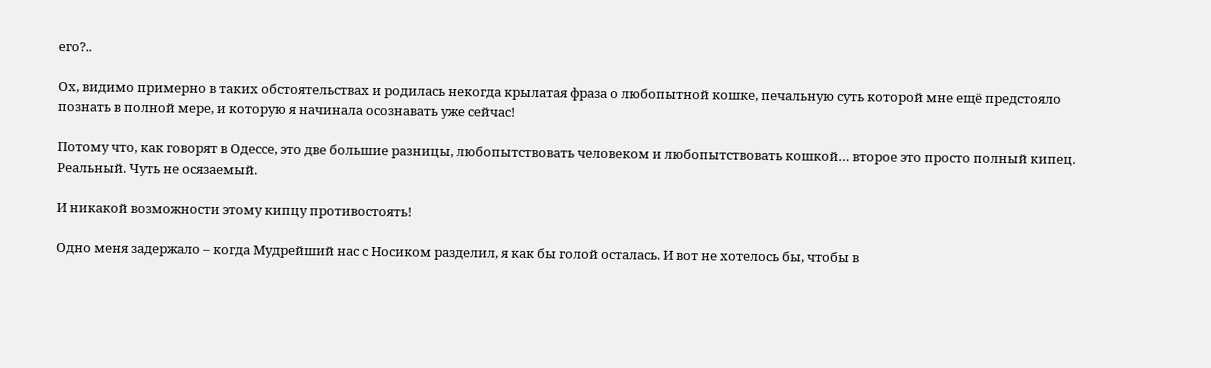его?..

Ох, видимо примерно в таких обстоятельствах и родилась некогда крылатая фраза о любопытной кошке, печальную суть которой мне ещё предстояло познать в полной мере, и которую я начинала осознавать уже сейчас!

Потому что, как говорят в Одессе, это две большие разницы, любопытствовать человеком и любопытствовать кошкой… второе это просто полный кипец. Реальный. Чуть не осязаемый.

И никакой возможности этому кипцу противостоять!

Одно меня задержало – когда Мудрейший нас с Носиком разделил, я как бы голой осталась. И вот не хотелось бы, чтобы в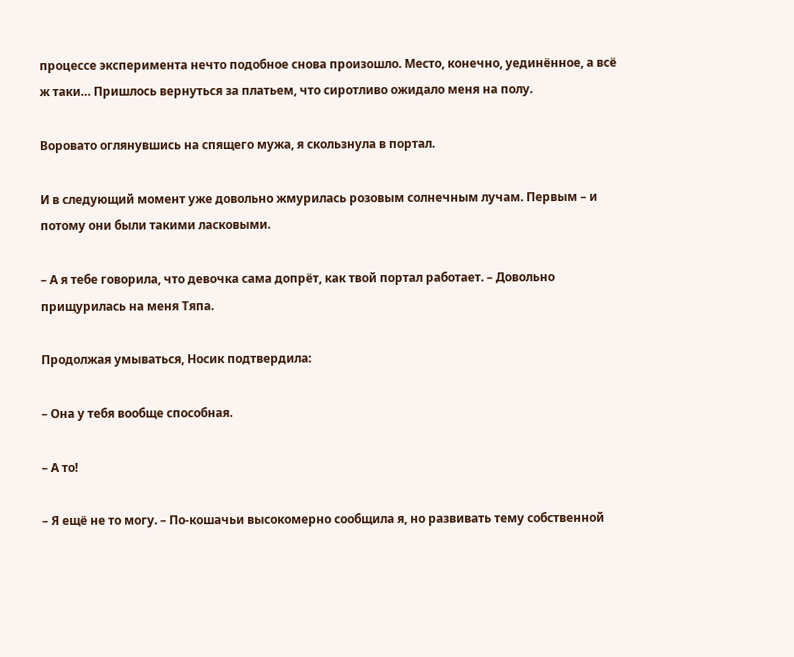процессе эксперимента нечто подобное снова произошло. Место, конечно, уединённое, а всё ж таки… Пришлось вернуться за платьем, что сиротливо ожидало меня на полу.

Воровато оглянувшись на спящего мужа, я скользнула в портал.

И в следующий момент уже довольно жмурилась розовым солнечным лучам. Первым – и потому они были такими ласковыми.

– А я тебе говорила, что девочка сама допрёт, как твой портал работает. – Довольно прищурилась на меня Тяпа.

Продолжая умываться, Носик подтвердила:

– Она у тебя вообще способная.

– А то!

– Я ещё не то могу. – По-кошачьи высокомерно сообщила я, но развивать тему собственной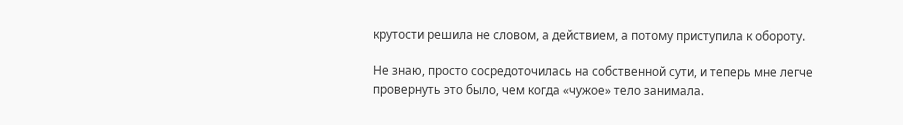крутости решила не словом, а действием, а потому приступила к обороту.

Не знаю, просто сосредоточилась на собственной сути, и теперь мне легче провернуть это было, чем когда «чужое» тело занимала.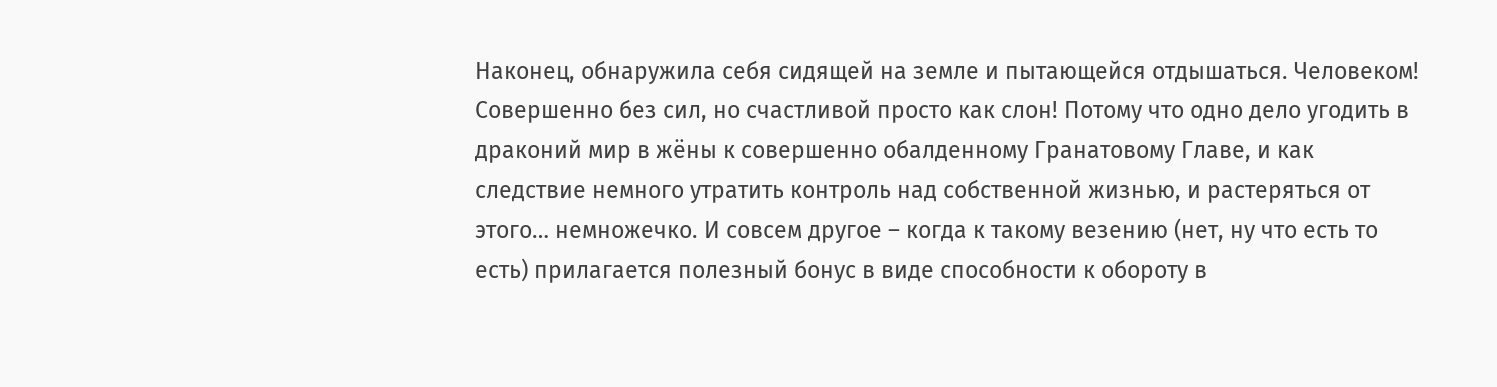Наконец, обнаружила себя сидящей на земле и пытающейся отдышаться. Человеком! Совершенно без сил, но счастливой просто как слон! Потому что одно дело угодить в драконий мир в жёны к совершенно обалденному Гранатовому Главе, и как следствие немного утратить контроль над собственной жизнью, и растеряться от этого… немножечко. И совсем другое – когда к такому везению (нет, ну что есть то есть) прилагается полезный бонус в виде способности к обороту в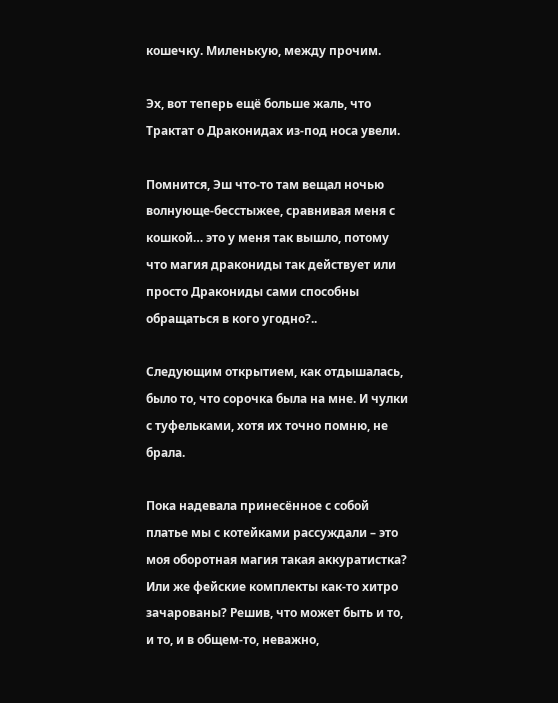кошечку. Миленькую, между прочим.

Эх, вот теперь ещё больше жаль, что Трактат о Драконидах из-под носа увели.

Помнится, Эш что-то там вещал ночью волнующе-бесстыжее, сравнивая меня с кошкой… это у меня так вышло, потому что магия дракониды так действует или просто Дракониды сами способны обращаться в кого угодно?..

Следующим открытием, как отдышалась, было то, что сорочка была на мне. И чулки с туфельками, хотя их точно помню, не брала.

Пока надевала принесённое с собой платье мы с котейками рассуждали – это моя оборотная магия такая аккуратистка? Или же фейские комплекты как-то хитро зачарованы? Решив, что может быть и то, и то, и в общем-то, неважно,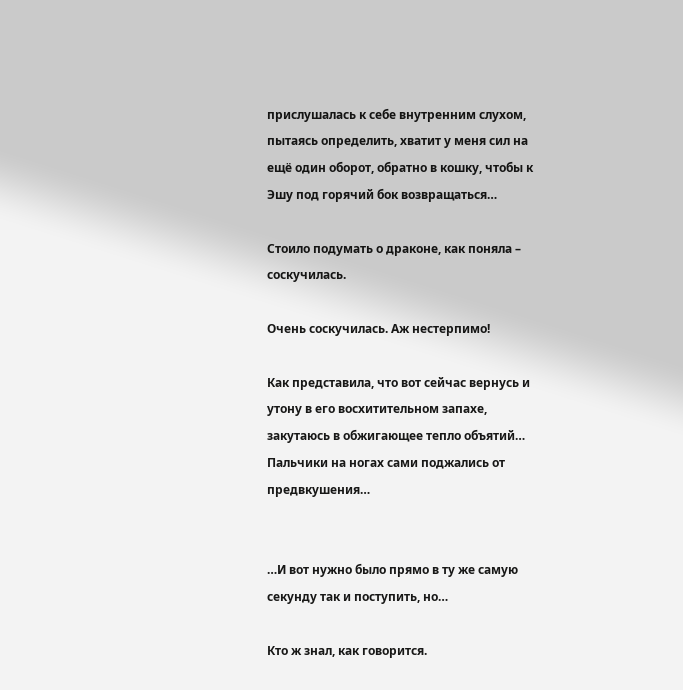прислушалась к себе внутренним слухом, пытаясь определить, хватит у меня сил на ещё один оборот, обратно в кошку, чтобы к Эшу под горячий бок возвращаться…

Стоило подумать о драконе, как поняла – соскучилась.

Очень соскучилась. Аж нестерпимо!

Как представила, что вот сейчас вернусь и утону в его восхитительном запахе, закутаюсь в обжигающее тепло объятий… Пальчики на ногах сами поджались от предвкушения…


…И вот нужно было прямо в ту же самую секунду так и поступить, но…

Кто ж знал, как говорится.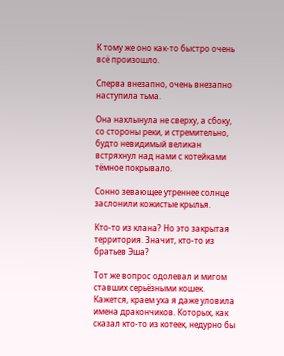К тому же оно как-то быстро очень всё произошло.

Сперва внезапно, очень внезапно наступила тьма.

Она нахлынула не сверху, а сбоку, со стороны реки, и стремительно, будто невидимый великан встряхнул над нами с котейками тёмное покрывало.

Сонно зевающее утреннее солнце заслонили кожистые крылья.

Кто-то из клана? Но это закрытая территория. Значит, кто-то из братьев Эша?

Тот же вопрос одолевал и мигом ставших серьёзными кошек. Кажется, краем уха я даже уловила имена дракончиков. Которых, как сказал кто-то из котеек, недурно бы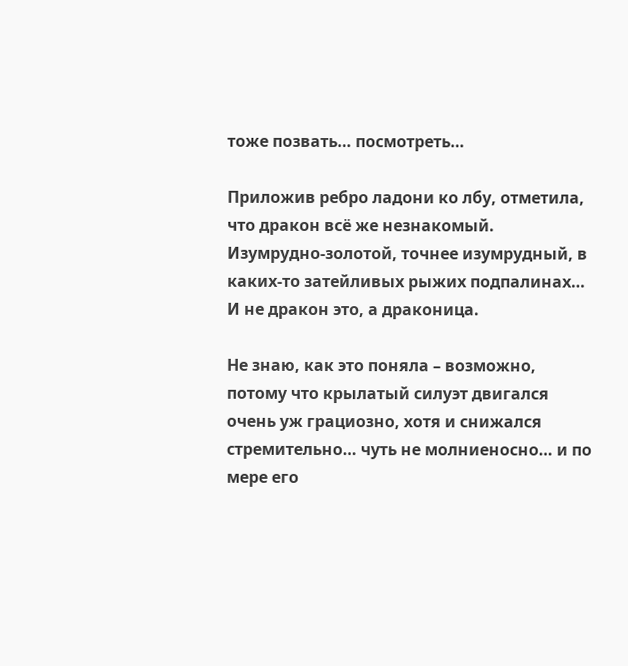тоже позвать… посмотреть…

Приложив ребро ладони ко лбу, отметила, что дракон всё же незнакомый. Изумрудно-золотой, точнее изумрудный, в каких-то затейливых рыжих подпалинах… И не дракон это, а драконица.

Не знаю, как это поняла – возможно, потому что крылатый силуэт двигался очень уж грациозно, хотя и снижался стремительно… чуть не молниеносно… и по мере его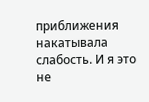приближения накатывала слабость. И я это не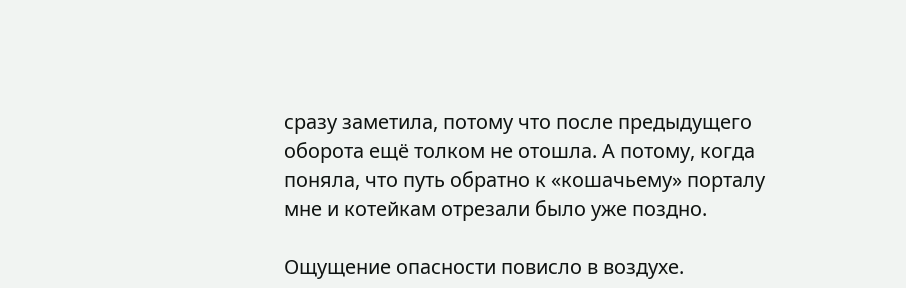сразу заметила, потому что после предыдущего оборота ещё толком не отошла. А потому, когда поняла, что путь обратно к «кошачьему» порталу мне и котейкам отрезали было уже поздно.

Ощущение опасности повисло в воздухе.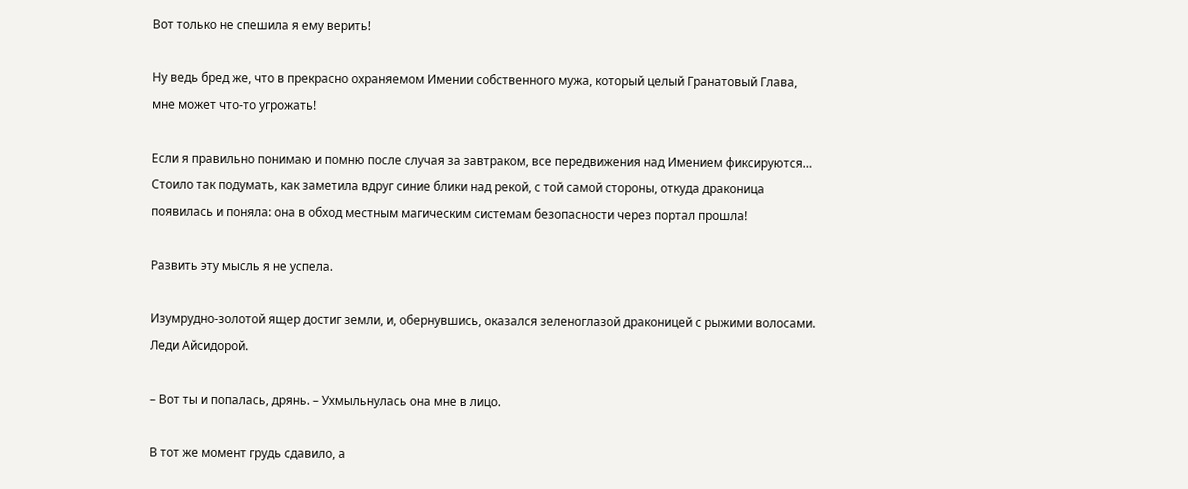Вот только не спешила я ему верить!

Ну ведь бред же, что в прекрасно охраняемом Имении собственного мужа, который целый Гранатовый Глава, мне может что-то угрожать!

Если я правильно понимаю и помню после случая за завтраком, все передвижения над Имением фиксируются… Стоило так подумать, как заметила вдруг синие блики над рекой, с той самой стороны, откуда драконица появилась и поняла: она в обход местным магическим системам безопасности через портал прошла!

Развить эту мысль я не успела.

Изумрудно-золотой ящер достиг земли, и, обернувшись, оказался зеленоглазой драконицей с рыжими волосами. Леди Айсидорой.

– Вот ты и попалась, дрянь. – Ухмыльнулась она мне в лицо.

В тот же момент грудь сдавило, а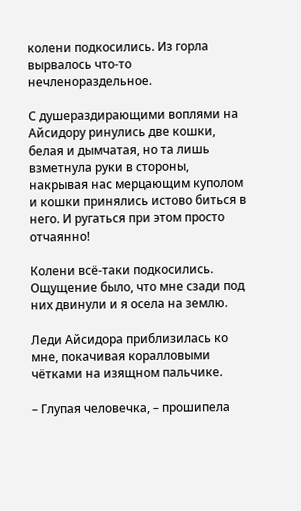колени подкосились. Из горла вырвалось что-то нечленораздельное.

С душераздирающими воплями на Айсидору ринулись две кошки, белая и дымчатая, но та лишь взметнула руки в стороны, накрывая нас мерцающим куполом и кошки принялись истово биться в него. И ругаться при этом просто отчаянно!

Колени всё-таки подкосились. Ощущение было, что мне сзади под них двинули и я осела на землю.

Леди Айсидора приблизилась ко мне, покачивая коралловыми чётками на изящном пальчике.

– Глупая человечка, – прошипела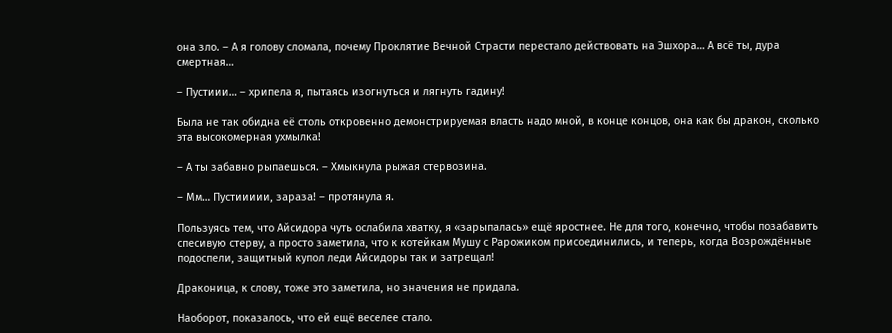она зло. – А я голову сломала, почему Проклятие Вечной Страсти перестало действовать на Эшхора… А всё ты, дура смертная…

– Пустиии… – хрипела я, пытаясь изогнуться и лягнуть гадину!

Была не так обидна её столь откровенно демонстрируемая власть надо мной, в конце концов, она как бы дракон, сколько эта высокомерная ухмылка!

– А ты забавно рыпаешься. – Хмыкнула рыжая стервозина.

– Мм… Пустиииии, зараза! – протянула я.

Пользуясь тем, что Айсидора чуть ослабила хватку, я «зарыпалась» ещё яростнее. Не для того, конечно, чтобы позабавить спесивую стерву, а просто заметила, что к котейкам Мушу с Рарожиком присоединились, и теперь, когда Возрождённые подоспели, защитный купол леди Айсидоры так и затрещал!

Драконица, к слову, тоже это заметила, но значения не придала.

Наоборот, показалось, что ей ещё веселее стало.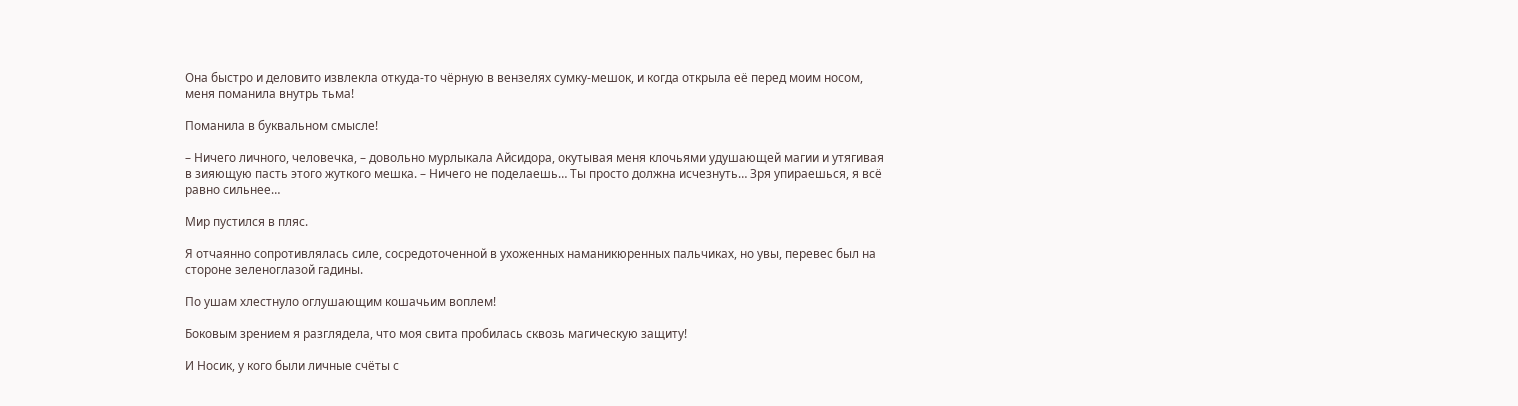Она быстро и деловито извлекла откуда-то чёрную в вензелях сумку-мешок, и когда открыла её перед моим носом, меня поманила внутрь тьма!

Поманила в буквальном смысле!

– Ничего личного, человечка, – довольно мурлыкала Айсидора, окутывая меня клочьями удушающей магии и утягивая в зияющую пасть этого жуткого мешка. – Ничего не поделаешь… Ты просто должна исчезнуть… Зря упираешься, я всё равно сильнее…

Мир пустился в пляс.

Я отчаянно сопротивлялась силе, сосредоточенной в ухоженных наманикюренных пальчиках, но увы, перевес был на стороне зеленоглазой гадины.

По ушам хлестнуло оглушающим кошачьим воплем!

Боковым зрением я разглядела, что моя свита пробилась сквозь магическую защиту!

И Носик, у кого были личные счёты с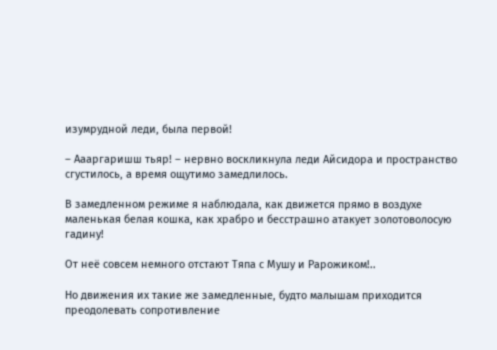изумрудной леди, была первой!

– Аааргаришш тьяр! – нервно воскликнула леди Айсидора и пространство сгустилось, а время ощутимо замедлилось.

В замедленном режиме я наблюдала, как движется прямо в воздухе маленькая белая кошка, как храбро и бесстрашно атакует золотоволосую гадину!

От неё совсем немного отстают Тяпа с Мушу и Рарожиком!..

Но движения их такие же замедленные, будто малышам приходится преодолевать сопротивление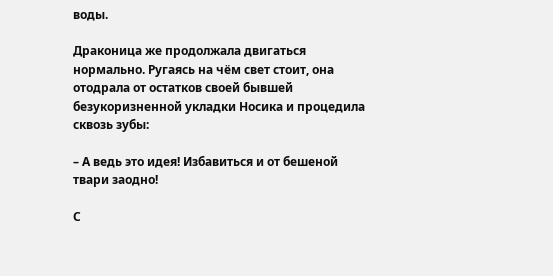воды.

Драконица же продолжала двигаться нормально. Ругаясь на чём свет стоит, она отодрала от остатков своей бывшей безукоризненной укладки Носика и процедила сквозь зубы:

– А ведь это идея! Избавиться и от бешеной твари заодно!

С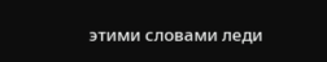этими словами леди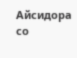Айсидора со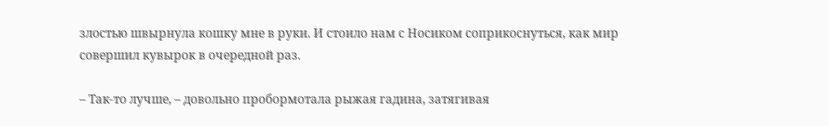злостью швырнула кошку мне в руки. И стоило нам с Носиком соприкоснуться, как мир совершил кувырок в очередной раз.

– Так-то лучше, – довольно пробормотала рыжая гадина, затягивая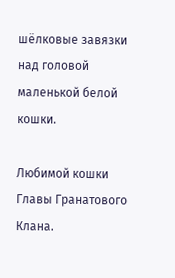шёлковые завязки над головой маленькой белой кошки.

Любимой кошки Главы Гранатового Клана.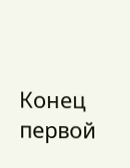Конец первой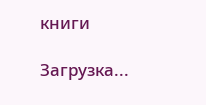книги

Загрузка...